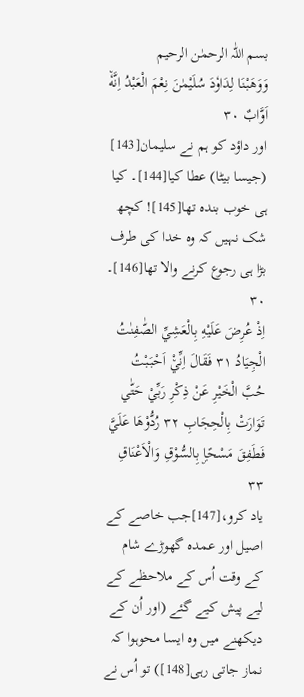بسم اللّٰہ الرحمٰن الرحیم
وَوَهَبْنَا لِدَاوٗدَ سُلَيْمٰنَ نِعْمَ الْعَبْدُ اِنَّهٗ٘ اَوَّابٌ ٣٠
اور داؤد کو ہم نے سلیمان[143] (جیسا بیٹا) عطا کیا[144]۔ کیا ہی خوب بندہ تھا[145]! کچھ شک نہیں کہ وہ خدا کی طرف بڑا ہی رجوع کرنے والا تھا[146]۔ ۳۰
اِذْ عُرِضَ عَلَيْهِ بِالْعَشِيِّ الصّٰفِنٰتُ الْجِيَادُ ٣١ فَقَالَ اِنِّيْ٘ اَحْبَبْتُ حُبَّ الْخَيْرِ عَنْ ذِكْرِ رَبِّيْ حَتّٰي تَوَارَتْ بِالْحِجَابِ ٣٢ رُدُّوْهَا عَلَيَّ فَطَفِقَ مَسْحًاۣ بِالسُّوْقِ وَالْاَعْنَاقِ ٣٣
یاد کرو،[147]جب خاصے کے اصیل اور عمدہ گھوڑے شام کے وقت اُس کے ملاحظے کے لیے پیش کیے گئے (اور اُن کے دیکھنے میں وہ ایسا محوہوا کہ نماز جاتی رہی[148]) تو اُس نے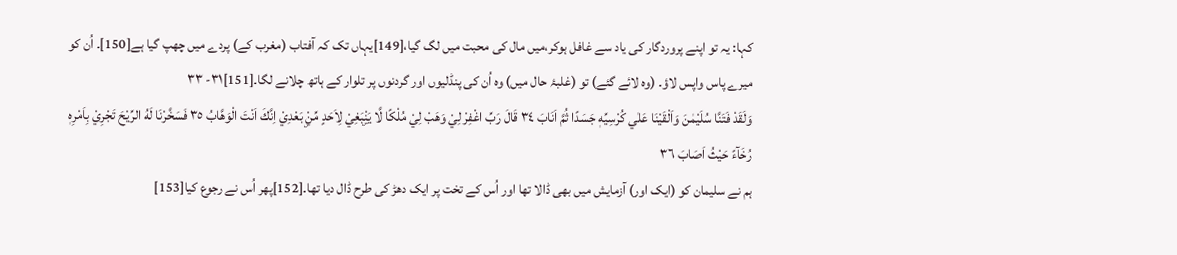کہا: یہ تو اپنے پروردگار کی یاد سے غافل ہوکر،میں مال کی محبت میں لگ گیا،[149]یہاں تک کہ آفتاب (مغرب کے) پردے میں چھپ گیا ہے[150]۔ اُن کو میرے پاس واپس لاؤ۔ (وہ لائے گئے) تو (غلبۂ حال میں) وہ اُن کی پنڈلیوں اور گردنوں پر تلوار کے ہاتھ چلانے لگا۔[151]۳۱- ۳۳
وَلَقَدْ فَتَنَّا سُلَيْمٰنَ وَاَلْقَيْنَا عَلٰي كُرْسِيِّهٖ جَسَدًا ثُمَّ اَنَابَ ٣٤ قَالَ رَبِّ اغْفِرْ لِيْ وَهَبْ لِيْ مُلْكًا لَّا يَنْۣبَغِيْ لِاَحَدٍ مِّنْۣ بَعْدِيْ اِنَّكَ اَنْتَ الْوَهَّابُ ٣٥ فَسَخَّرْنَا لَهُ الرِّيْحَ تَجْرِيْ بِاَمْرِهٖ رُخَآءً حَيْثُ اَصَابَ ٣٦
ہم نے سلیمان کو (ایک اور) آزمایش میں بھی ڈالا تھا اور اُس کے تخت پر ایک دھڑ کی طرح ڈال دیا تھا۔[152]پھر اُس نے رجوع کیا[153]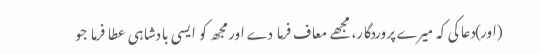(اور)دعا کی کہ میرے پروردگار، مجھے معاف فرما دے اور مجھ کو ایسی بادشاہی عطا فرما جو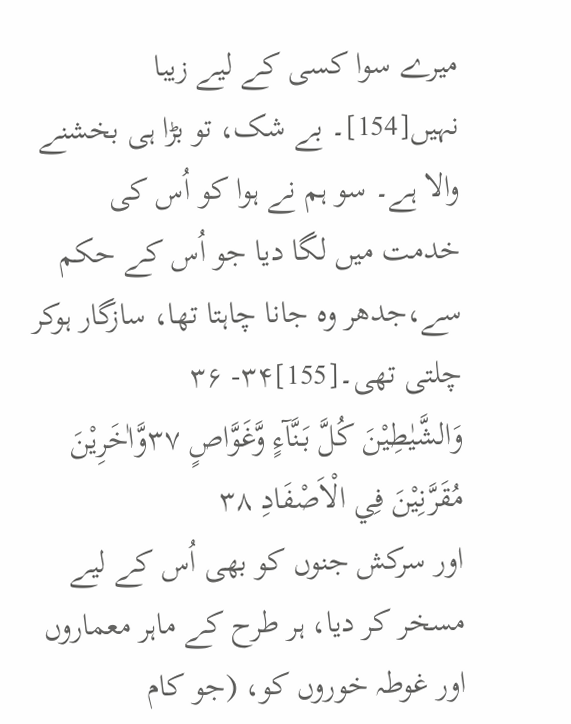میرے سوا کسی کے لیے زیبا نہیں[154]۔ بے شک، تو بڑا ہی بخشنے والا ہے۔ سو ہم نے ہوا کو اُس کی خدمت میں لگا دیا جو اُس کے حکم سے،جدھر وہ جانا چاہتا تھا، سازگار ہوکر چلتی تھی۔[155]۳۴- ۳۶
وَالشَّيٰطِيْنَ كُلَّ بَنَّآءٍ وَّغَوَّاصٍ ٣٧وَّاٰخَرِيْنَ مُقَرَّنِيْنَ فِي الْاَصْفَادِ ٣٨
اور سرکش جنوں کو بھی اُس کے لیے مسخر کر دیا، ہر طرح کے ماہر معماروں اور غوطہ خوروں کو، (جو کام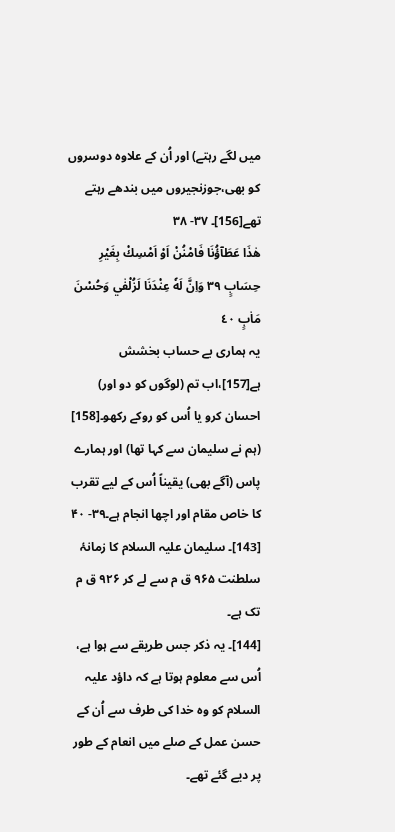میں لگے رہتے) اور اُن کے علاوہ دوسروں کو بھی،جوزنجیروں میں بندھے رہتے تھے[156]۔ ۳۷- ۳۸
هٰذَا عَطَآؤُنَا فَامْنُنْ اَوْ اَمْسِكْ بِغَيْرِ حِسَابٍ ٣٩ وَاِنَّ لَهٗ عِنْدَنَا لَزُلْفٰي وَحُسْنَ مَاٰبٍ ٤٠
یہ ہماری بے حساب بخشش ہے[157]،اب تم (لوگوں کو دو اور) احسان کرو یا اُس کو روکے رکھو۔[158] (ہم نے سلیمان سے کہا تھا) اور ہمارے پاس (آگے بھی) یقیناً اُس کے لیے تقرب کا خاص مقام اور اچھا انجام ہے۔۳۹- ۴۰
[143]۔ سلیمان علیہ السلام کا زمانۂ سلطنت ۹۶۵ ق م سے لے کر ۹۲۶ ق م تک ہے۔
[144]۔ یہ ذکر جس طریقے سے ہوا ہے، اُس سے معلوم ہوتا ہے کہ داؤد علیہ السلام کو وہ خدا کی طرف سے اُن کے حسن عمل کے صلے میں انعام کے طور پر دیے گئے تھے۔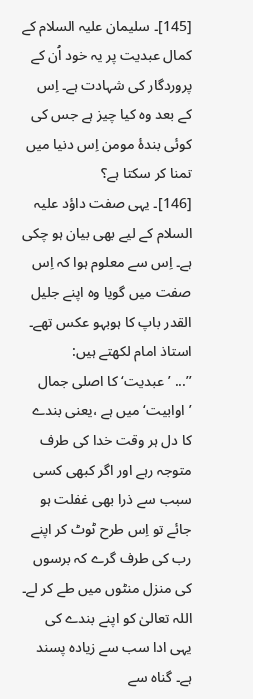[145]۔ سلیمان علیہ السلام کے کمال عبدیت پر یہ خود اُن کے پروردگار کی شہادت ہے۔ اِس کے بعد وہ کیا چیز ہے جس کی کوئی بندۂ مومن اِس دنیا میں تمنا کر سکتا ہے؟
[146]۔ یہی صفت داؤد علیہ السلام کے لیے بھی بیان ہو چکی ہے۔ اِس سے معلوم ہوا کہ اِس صفت میں گویا وہ اپنے جلیل القدر باپ کا ہوبہو عکس تھے۔ استاذ امام لکھتے ہیں:
’’... ’عبدیت‘ کا اصلی جمال ’اوابیت‘ میں ہے ،یعنی بندے کا دل ہر وقت خدا کی طرف متوجہ رہے اور اگر کبھی کسی سبب سے ذرا بھی غفلت ہو جائے تو اِس طرح ٹوٹ کر اپنے رب کی طرف گرے کہ برسوں کی منزل منٹوں میں طے کر لے۔ اللہ تعالیٰ کو اپنے بندے کی یہی ادا سب سے زیادہ پسند ہے۔ گناہ سے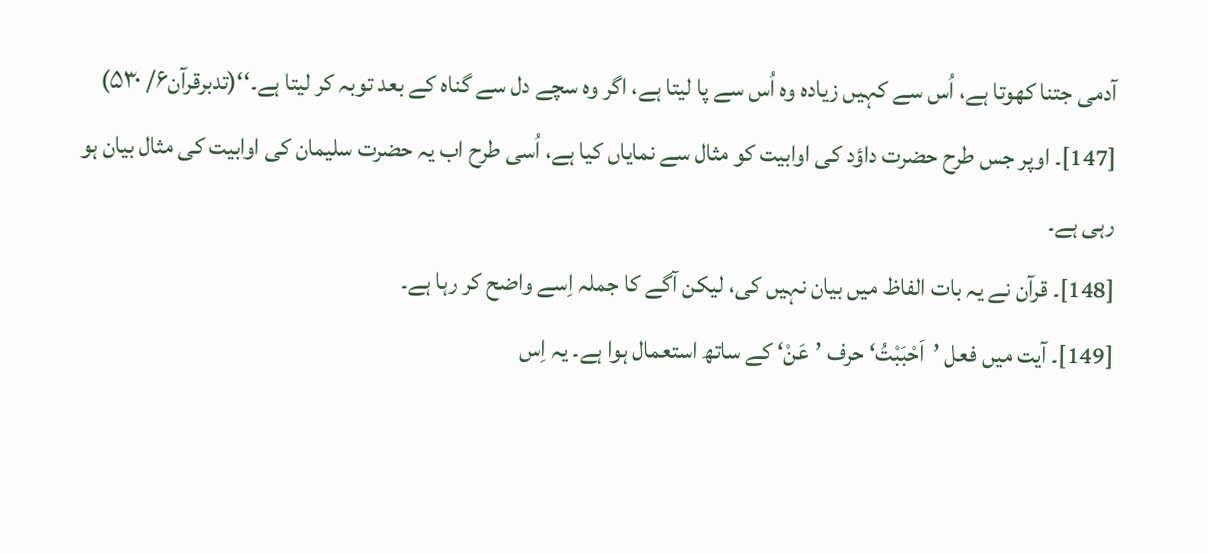آدمی جتنا کھوتا ہے، اُس سے کہیں زیادہ وہ اُس سے پا لیتا ہے، اگر وہ سچے دل سے گناہ کے بعد توبہ کر لیتا ہے۔‘‘(تدبرقرآن۶/ ۵۳۰)
[147]۔ اوپر جس طرح حضرت داؤد کی اوابیت کو مثال سے نمایاں کیا ہے، اُسی طرح اب یہ حضرت سلیمان کی اوابیت کی مثال بیان ہو رہی ہے۔
[148]۔ قرآن نے یہ بات الفاظ میں بیان نہیں کی، لیکن آگے کا جملہ اِسے واضح کر رہا ہے۔
[149]۔ آیت میں فعل ’اَحْبَبْتُ‘ حرف ’عَنْ‘ کے ساتھ استعمال ہوا ہے۔ یہ اِس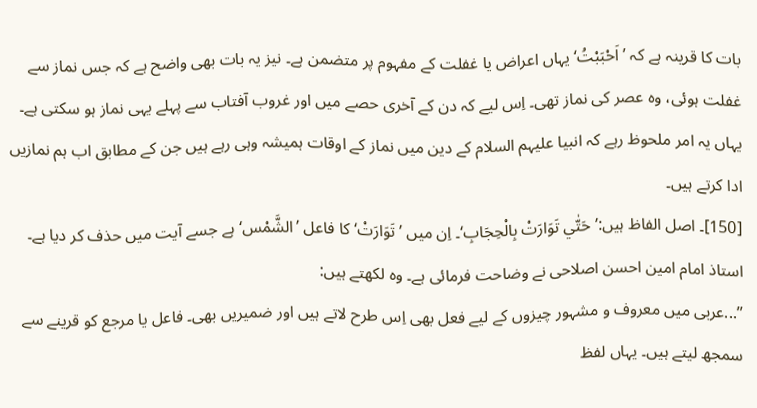بات کا قرینہ ہے کہ ’اَحْبَبْتُ‘ یہاں اعراض یا غفلت کے مفہوم پر متضمن ہے۔ نیز یہ بات بھی واضح ہے کہ جس نماز سے غفلت ہوئی، وہ عصر کی نماز تھی۔ اِس لیے کہ دن کے آخری حصے میں اور غروب آفتاب سے پہلے یہی نماز ہو سکتی ہے۔ یہاں یہ امر ملحوظ رہے کہ انبیا علیہم السلام کے دین میں نماز کے اوقات ہمیشہ وہی رہے ہیں جن کے مطابق اب ہم نمازیں ادا کرتے ہیں۔
[150]۔ اصل الفاظ ہیں:’حَتّٰي تَوَارَتْ بِالْحِجَابِ‘۔ اِن میں ’تَوَارَتْ‘ کا فاعل ’الشَّمْس‘ ہے جسے آیت میں حذف کر دیا ہے۔ استاذ امام امین احسن اصلاحی نے وضاحت فرمائی ہے۔ وہ لکھتے ہیں:
’’...عربی میں معروف و مشہور چیزوں کے لیے فعل بھی اِس طرح لاتے ہیں اور ضمیریں بھی۔ فاعل یا مرجع کو قرینے سے سمجھ لیتے ہیں۔ یہاں لفظ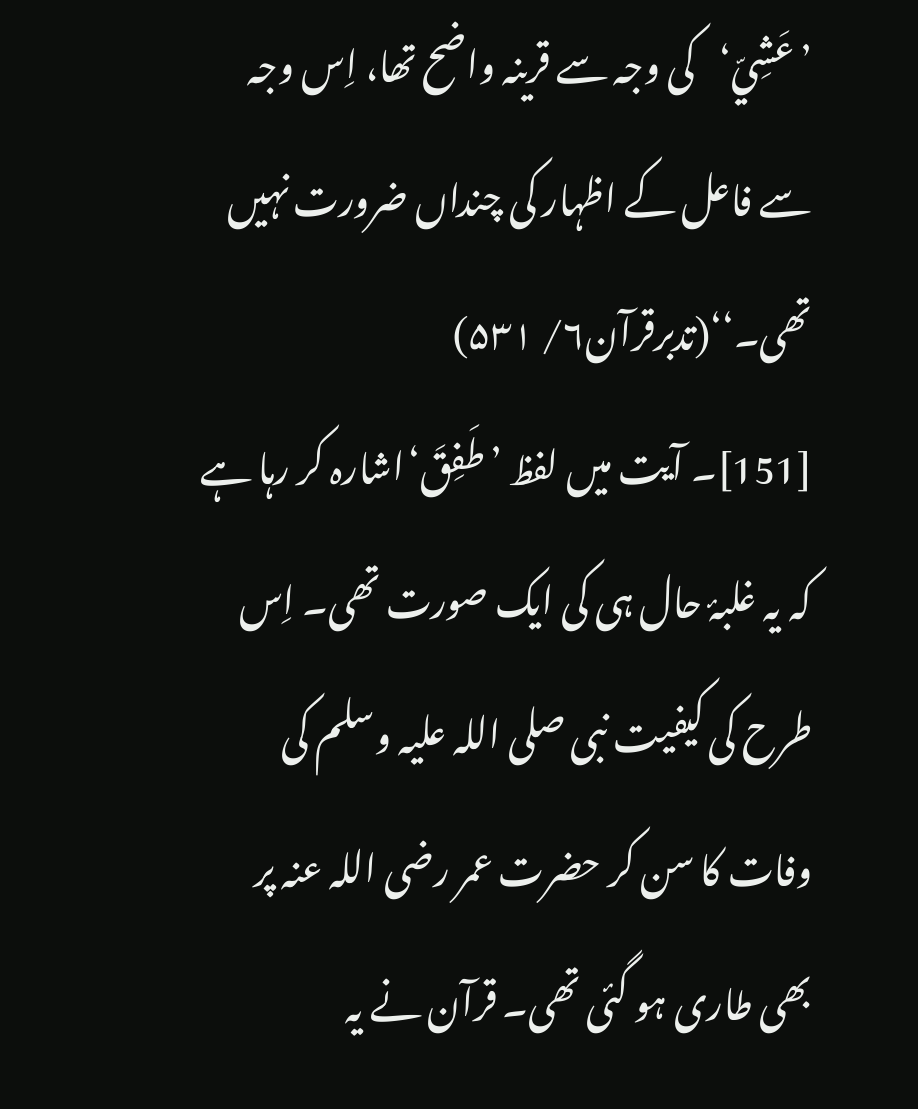’عَشِيّ‘کی وجہ سے قرینہ واضح تھا، اِس وجہ سے فاعل کے اظہار کی چنداں ضرورت نہیں تھی۔‘‘(تدبرقرآن۶/ ۵۳۱)
[151]۔ آیت میں لفظ ’طَفِقَ‘اشارہ کر رہا ہے کہ یہ غلبۂ حال ہی کی ایک صورت تھی۔ اِس طرح کی کیفیت نبی صلی اللہ علیہ وسلم کی وفات کا سن کر حضرت عمر رضی اللہ عنہ پر بھی طاری ہو گئی تھی۔ قرآن نے یہ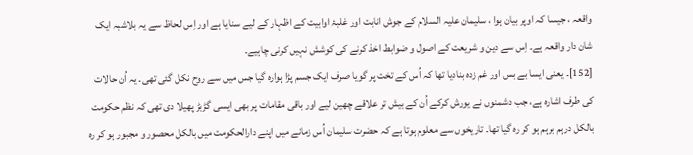واقعہ ، جیسا کہ اوپر بیان ہوا ، سلیمان علیہ السلام کے جوش انابت اور غلبۂ اوابیت کے اظہار کے لیے سنایا ہے اور اِس لحاظ سے یہ بلاشبہ ایک شان دار واقعہ ہے۔ اِس سے دین و شریعت کے اصول و ضوابط اخذ کرنے کی کوشش نہیں کرنی چاہیے۔
[152]۔ یعنی ایسا بے بس اور غم زدہ بنادیا تھا کہ اُس کے تخت پر گویا صرف ایک جسم پڑا ہوارہ گیا جس میں سے روح نکل گئی تھی۔ یہ اُن حالات کی طرف اشارہ ہے، جب دشمنوں نے یورش کرکے اُن کے بیش تر علاقے چھین لیے اور باقی مقامات پر بھی ایسی گڑبڑ پھیلا دی تھی کہ نظم حکومت بالکل درہم برہم ہو کر رہ گیا تھا۔ تاریخوں سے معلوم ہوتا ہے کہ حضرت سلیمان اُس زمانے میں اپنے دارالحکومت میں بالکل محصور و مجبور ہو کر رہ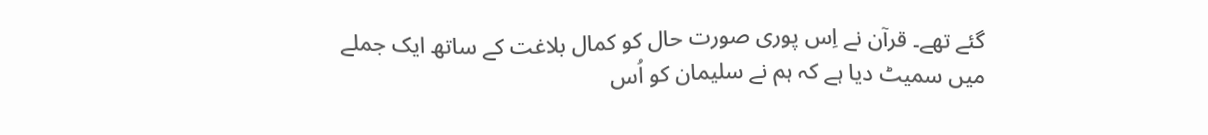گئے تھے۔ قرآن نے اِس پوری صورت حال کو کمال بلاغت کے ساتھ ایک جملے میں سمیٹ دیا ہے کہ ہم نے سلیمان کو اُس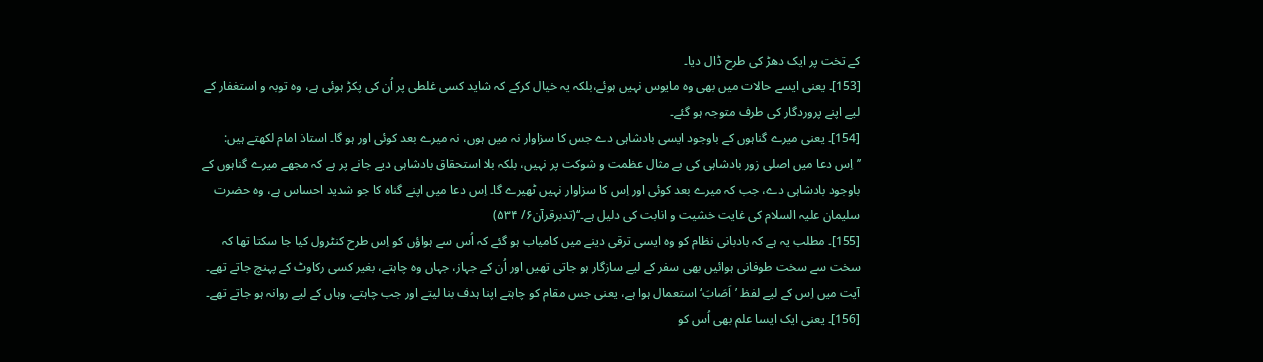کے تخت پر ایک دھڑ کی طرح ڈال دیا۔
[153]۔ یعنی ایسے حالات میں بھی وہ مایوس نہیں ہوئے،بلکہ یہ خیال کرکے کہ شاید کسی غلطی پر اُن کی پکڑ ہوئی ہے، وہ توبہ و استغفار کے لیے اپنے پروردگار کی طرف متوجہ ہو گئے۔
[154]۔ یعنی میرے گناہوں کے باوجود ایسی بادشاہی دے جس کا سزاوار نہ میں ہوں، نہ میرے بعد کوئی اور ہو گا۔ استاذ امام لکھتے ہیں:
’’اِس دعا میں اصلی زور بادشاہی کی بے مثال عظمت و شوکت پر نہیں، بلکہ بلا استحقاق بادشاہی دیے جانے پر ہے کہ مجھے میرے گناہوں کے باوجود بادشاہی دے، جب کہ میرے بعد کوئی اور اِس کا سزاوار نہیں ٹھیرے گا۔ اِس دعا میں اپنے گناہ کا جو شدید احساس ہے، وہ حضرت سلیمان علیہ السلام کی غایت خشیت و انابت کی دلیل ہے۔‘‘(تدبرقرآن۶/ ۵۳۴)
[155]۔ مطلب یہ ہے کہ بادبانی نظام کو وہ ایسی ترقی دینے میں کامیاب ہو گئے کہ اُس سے ہواؤں کو اِس طرح کنٹرول کیا جا سکتا تھا کہ سخت سے سخت طوفانی ہوائیں بھی سفر کے لیے سازگار ہو جاتی تھیں اور اُن کے جہاز، جہاں وہ چاہتے، بغیر کسی رکاوٹ کے پہنچ جاتے تھے۔ آیت میں اِس کے لیے لفظ ’اَصَابَ‘ استعمال ہوا ہے، یعنی جس مقام کو چاہتے اپنا ہدف بنا لیتے اور جب چاہتے، وہاں کے لیے روانہ ہو جاتے تھے۔
[156]۔ یعنی ایک ایسا علم بھی اُس کو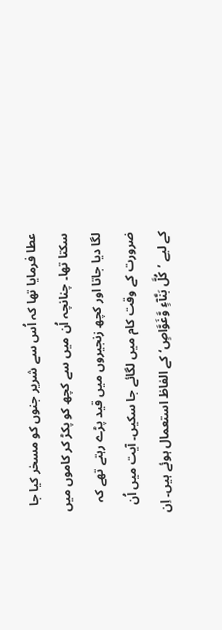عطا فرمایا تھا کہ اُس سے شریر جنوں کو مسخر کیا جا سکتا تھا۔ چنانچہ اُن میں سے کچھ کو پکڑ کر کاموں میں لگا دیا جاتا اور کچھ زنجیروں میں قید پڑے رہتے تھے کہ ضرورت کے وقت کام میں لگائے جا سکیں۔ آیت میں اُن کے لیے ’كُلَّ بَنَّآءٍ وَّغَوَّاصٍ‘ کے الفاظ استعمال ہوئے ہیں۔ اِن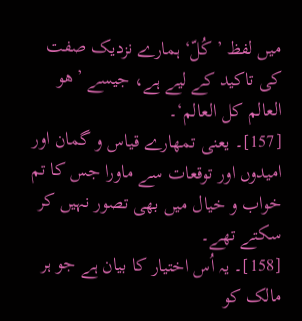میں لفظ ’كُلّ‘ ہمارے نزدیک صفت کی تاکید کے لیے ہے، جیسے ’هو العالم كل العالم‘۔
[157]۔ یعنی تمھارے قیاس و گمان اور امیدوں اور توقعات سے ماورا جس کا تم خواب و خیال میں بھی تصور نہیں کر سکتے تھے۔
[158]۔ یہ اُس اختیار کا بیان ہے جو ہر مالک کو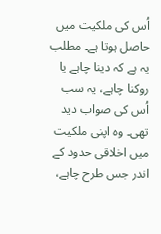اُس کی ملکیت میں حاصل ہوتا ہے۔ مطلب یہ ہے کہ دینا چاہے یا روکنا چاہے، یہ سب اُس کی صواب دید تھی۔ وہ اپنی ملکیت میں اخلاقی حدود کے اندر جس طرح چاہے،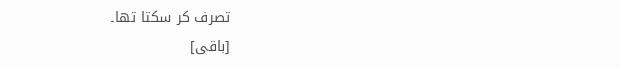تصرف کر سکتا تھا۔
[باقی]